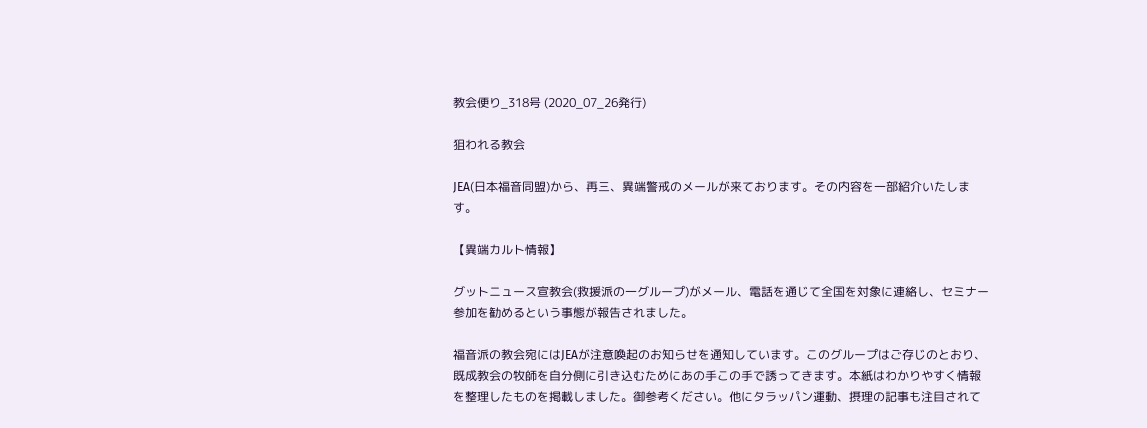教会便り_318号 (2020_07_26発行)

狙われる教会

JEA(日本福音同盟)から、再三、異端警戒のメールが来ております。その内容を一部紹介いたします。

【異端カルト情報】

グットニュース宣教会(救援派の一グループ)がメール、電話を通じて全国を対象に連絡し、セミナー参加を勧めるという事態が報告されました。

福音派の教会宛にはJEAが注意喚起のお知らせを通知しています。このグループはご存じのとおり、既成教会の牧師を自分側に引き込むためにあの手この手で誘ってきます。本紙はわかりやすく情報を整理したものを掲載しました。御参考ください。他にタラッパン運動、摂理の記事も注目されて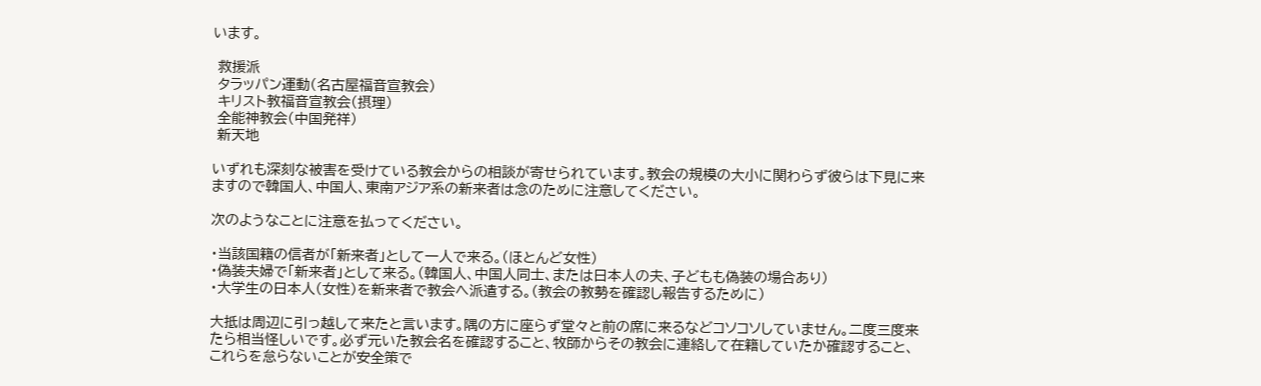います。

 救援派
 タラッパン運動(名古屋福音宣教会)
 キリスト教福音宣教会(摂理)
 全能神教会(中国発祥)
 新天地

いずれも深刻な被害を受けている教会からの相談が寄せられています。教会の規模の大小に関わらず彼らは下見に来ますので韓国人、中国人、東南アジア系の新来者は念のために注意してください。

次のようなことに注意を払ってください。

・当該国籍の信者が「新来者」として一人で来る。(ほとんど女性)
・偽装夫婦で「新来者」として来る。(韓国人、中国人同士、または日本人の夫、子どもも偽装の場合あり)
・大学生の日本人(女性)を新来者で教会へ派遣する。(教会の教勢を確認し報告するために)

大抵は周辺に引っ越して来たと言います。隅の方に座らず堂々と前の席に来るなどコソコソしていません。二度三度来たら相当怪しいです。必ず元いた教会名を確認すること、牧師からその教会に連絡して在籍していたか確認すること、これらを怠らないことが安全策で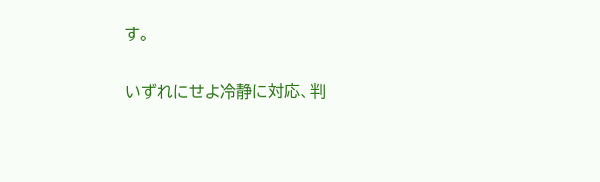す。

いずれにせよ冷静に対応、判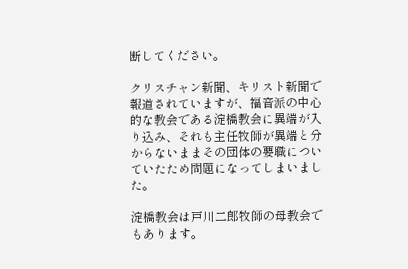断してください。

クリスチャン新聞、キリスト新聞で報道されていますが、福音派の中心的な教会である淀橋教会に異端が入り込み、それも主任牧師が異端と分からないままその団体の要職についていたため問題になってしまいました。

淀橋教会は戸川二郎牧師の母教会でもあります。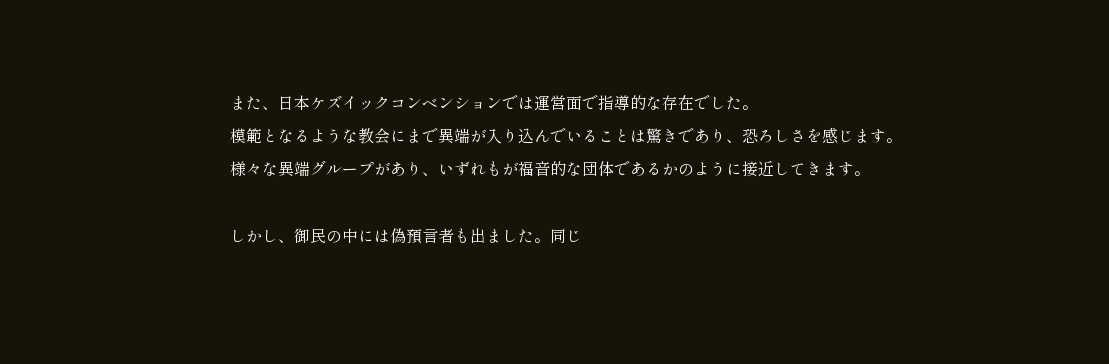また、日本ケズイックコンベンションでは運営面で指導的な存在でした。
模範となるような教会にまで異端が入り込んでいることは驚きであり、恐ろしさを感じます。
様々な異端グループがあり、いずれもが福音的な団体であるかのように接近してきます。

しかし、御民の中には偽預言者も出ました。同じ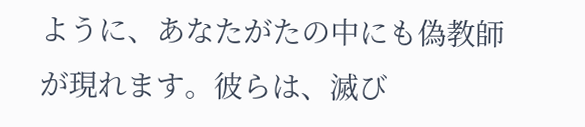ように、あなたがたの中にも偽教師が現れます。彼らは、滅び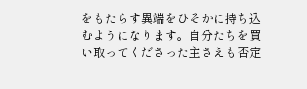をもたらす異端をひそかに持ち込むようになります。自分たちを買い取ってくださった主さえも否定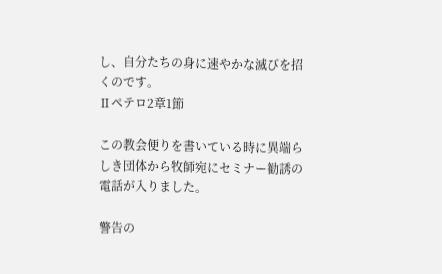し、自分たちの身に速やかな滅びを招くのです。
Ⅱペテロ2章1節

この教会便りを書いている時に異端らしき団体から牧師宛にセミナー勧誘の電話が入りました。

警告の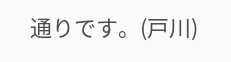通りです。(戸川)